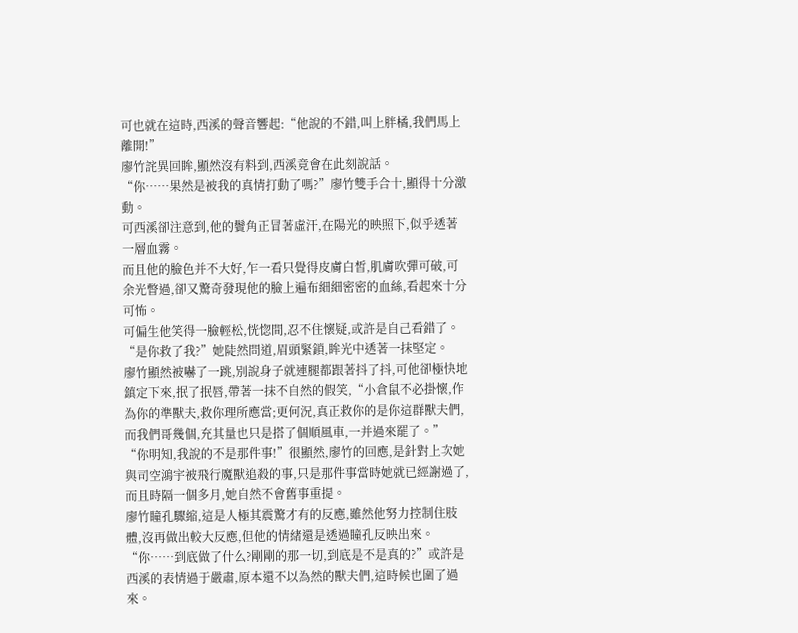可也就在這時,西溪的聲音響起:“他說的不錯,叫上胖橘,我們馬上離開!”
廖竹詫異回眸,顯然沒有料到,西溪竟會在此刻說話。
“你……果然是被我的真情打動了嗎?”廖竹雙手合十,顯得十分激動。
可西溪卻注意到,他的鬢角正冒著虛汗,在陽光的映照下,似乎透著一層血霧。
而且他的臉色并不大好,乍一看只覺得皮膚白皙,肌膚吹彈可破,可余光瞥過,卻又驚奇發現他的臉上遍布細細密密的血絲,看起來十分可怖。
可偏生他笑得一臉輕松,恍惚間,忍不住懷疑,或許是自己看錯了。
“是你救了我?”她陡然問道,眉頭緊鎖,眸光中透著一抹堅定。
廖竹顯然被嚇了一跳,別說身子就連腿都跟著抖了抖,可他卻極快地鎮定下來,抿了抿唇,帶著一抹不自然的假笑,“小倉鼠不必掛懷,作為你的準獸夫,救你理所應當;更何況,真正救你的是你這群獸夫們,而我們哥幾個,充其量也只是搭了個順風車,一并過來罷了。”
“你明知,我說的不是那件事!”很顯然,廖竹的回應,是針對上次她與司空鴻宇被飛行魔獸追殺的事,只是那件事當時她就已經謝過了,而且時隔一個多月,她自然不會舊事重提。
廖竹瞳孔驟縮,這是人極其震驚才有的反應,雖然他努力控制住肢體,沒再做出較大反應,但他的情緒還是透過瞳孔反映出來。
“你……到底做了什么?剛剛的那一切,到底是不是真的?”或許是西溪的表情過于嚴肅,原本還不以為然的獸夫們,這時候也圍了過來。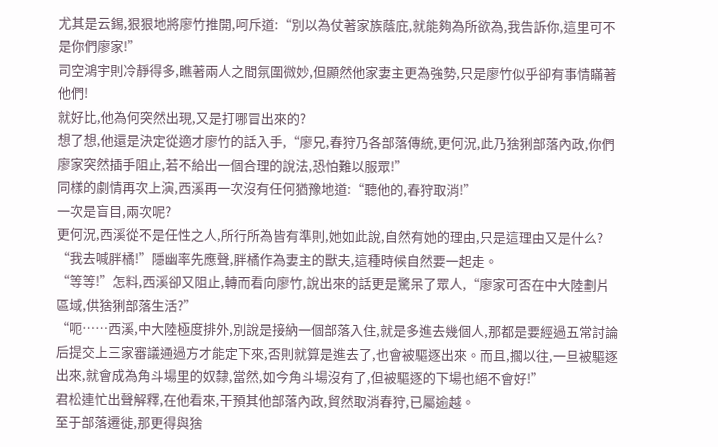尤其是云錫,狠狠地將廖竹推開,呵斥道:“別以為仗著家族蔭庇,就能夠為所欲為,我告訴你,這里可不是你們廖家!”
司空鴻宇則冷靜得多,瞧著兩人之間氛圍微妙,但顯然他家妻主更為強勢,只是廖竹似乎卻有事情瞞著他們!
就好比,他為何突然出現,又是打哪冒出來的?
想了想,他還是決定從適才廖竹的話入手,“廖兄,春狩乃各部落傳統,更何況,此乃猞猁部落內政,你們廖家突然插手阻止,若不給出一個合理的說法,恐怕難以服眾!”
同樣的劇情再次上演,西溪再一次沒有任何猶豫地道:“聽他的,春狩取消!”
一次是盲目,兩次呢?
更何況,西溪從不是任性之人,所行所為皆有準則,她如此說,自然有她的理由,只是這理由又是什么?
“我去喊胖橘!”隱幽率先應聲,胖橘作為妻主的獸夫,這種時候自然要一起走。
“等等!”怎料,西溪卻又阻止,轉而看向廖竹,說出來的話更是驚呆了眾人,“廖家可否在中大陸劃片區域,供猞猁部落生活?”
“呃……西溪,中大陸極度排外,別說是接納一個部落入住,就是多進去幾個人,那都是要經過五常討論后提交上三家審議通過方才能定下來,否則就算是進去了,也會被驅逐出來。而且,擱以往,一旦被驅逐出來,就會成為角斗場里的奴隸,當然,如今角斗場沒有了,但被驅逐的下場也絕不會好!”
君松連忙出聲解釋,在他看來,干預其他部落內政,貿然取消春狩,已屬逾越。
至于部落遷徙,那更得與猞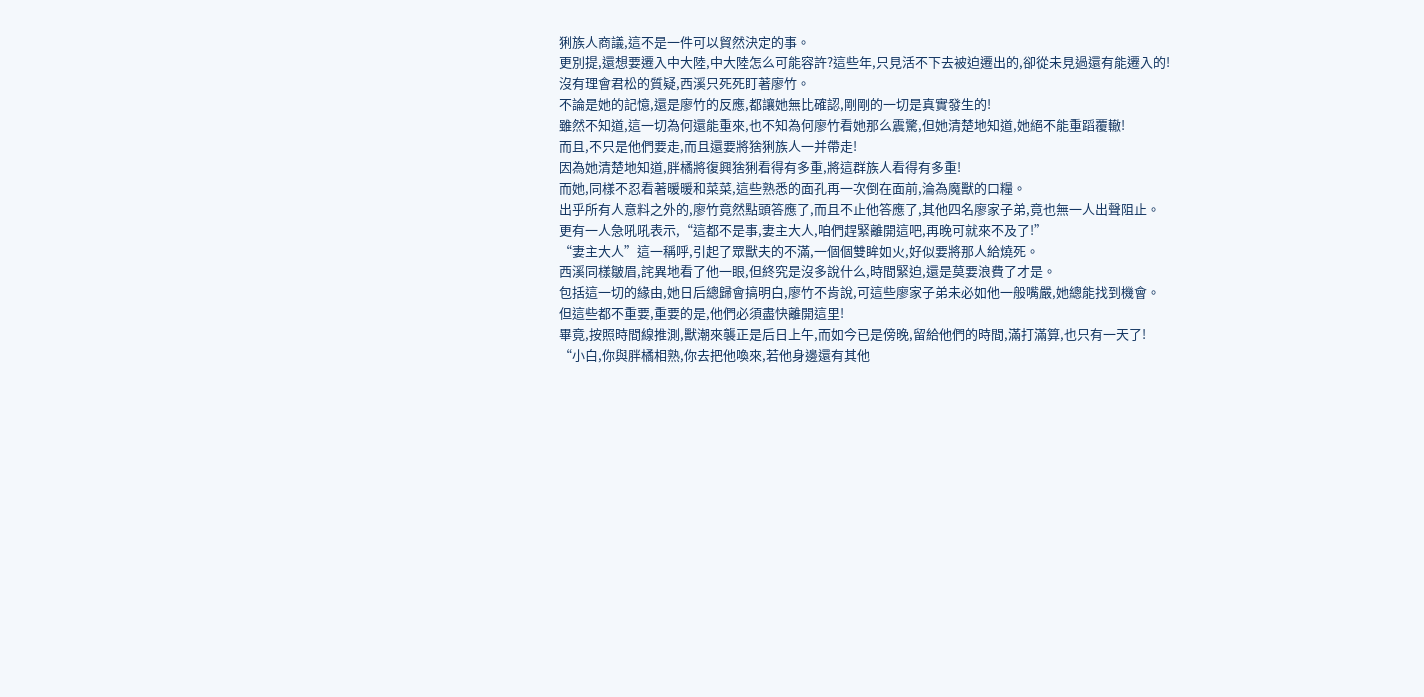猁族人商議,這不是一件可以貿然決定的事。
更別提,還想要遷入中大陸,中大陸怎么可能容許?這些年,只見活不下去被迫遷出的,卻從未見過還有能遷入的!
沒有理會君松的質疑,西溪只死死盯著廖竹。
不論是她的記憶,還是廖竹的反應,都讓她無比確認,剛剛的一切是真實發生的!
雖然不知道,這一切為何還能重來,也不知為何廖竹看她那么震驚,但她清楚地知道,她絕不能重蹈覆轍!
而且,不只是他們要走,而且還要將猞猁族人一并帶走!
因為她清楚地知道,胖橘將復興猞猁看得有多重,將這群族人看得有多重!
而她,同樣不忍看著暖暖和菜菜,這些熟悉的面孔再一次倒在面前,淪為魔獸的口糧。
出乎所有人意料之外的,廖竹竟然點頭答應了,而且不止他答應了,其他四名廖家子弟,竟也無一人出聲阻止。
更有一人急吼吼表示,“這都不是事,妻主大人,咱們趕緊離開這吧,再晚可就來不及了!”
“妻主大人”這一稱呼,引起了眾獸夫的不滿,一個個雙眸如火,好似要將那人給燒死。
西溪同樣皺眉,詫異地看了他一眼,但終究是沒多說什么,時間緊迫,還是莫要浪費了才是。
包括這一切的緣由,她日后總歸會搞明白,廖竹不肯說,可這些廖家子弟未必如他一般嘴嚴,她總能找到機會。
但這些都不重要,重要的是,他們必須盡快離開這里!
畢竟,按照時間線推測,獸潮來襲正是后日上午,而如今已是傍晚,留給他們的時間,滿打滿算,也只有一天了!
“小白,你與胖橘相熟,你去把他喚來,若他身邊還有其他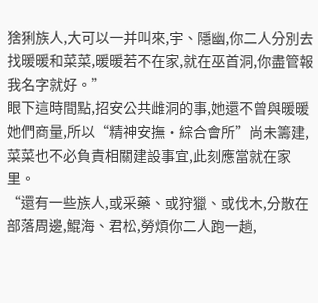猞猁族人,大可以一并叫來,宇、隱幽,你二人分別去找暖暖和菜菜,暖暖若不在家,就在巫首洞,你盡管報我名字就好。”
眼下這時間點,招安公共雌洞的事,她還不曾與暖暖她們商量,所以“精神安撫·綜合會所”尚未籌建,菜菜也不必負責相關建設事宜,此刻應當就在家里。
“還有一些族人,或采藥、或狩獵、或伐木,分散在部落周邊,鯤海、君松,勞煩你二人跑一趟,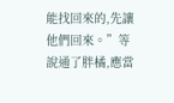能找回來的,先讓他們回來。”等說通了胖橘,應當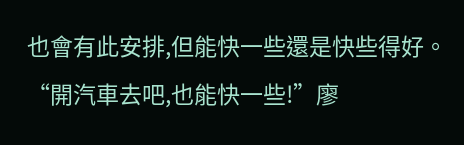也會有此安排,但能快一些還是快些得好。
“開汽車去吧,也能快一些!”廖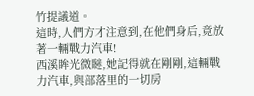竹提議道。
這時,人們方才注意到,在他們身后,竟放著一輛戰力汽車!
西溪眸光微瞇,她記得就在剛剛,這輛戰力汽車,與部落里的一切房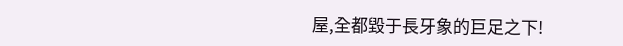屋,全都毀于長牙象的巨足之下!